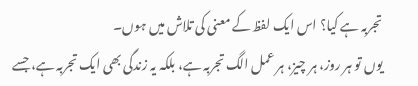تجربہ ہے کیا؟ اس ایک لفظ کے معنی کی تلاش میں ہوں۔
یوں تو ہر روز، ہر چیز، ہر عمل الگ تجربہ ہے، بلکہ یہ زندگی بھی ایک تجربہ ہے، جسے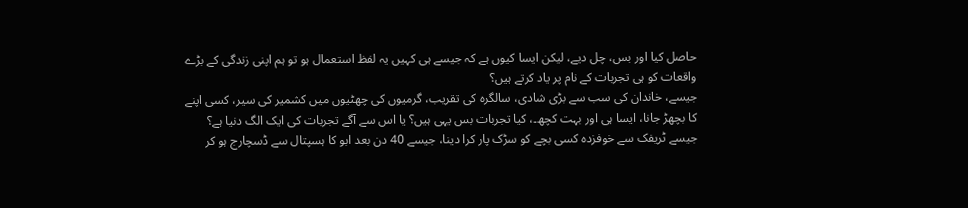حاصل کیا اور بس، چل دیے، لیکن ایسا کیوں ہے کہ جیسے ہی کہیں یہ لفظ استعمال ہو تو ہم اپنی زندگی کے بڑے واقعات کو ہی تجربات کے نام پر یاد کرتے ہیں؟
جیسے، خاندان کی سب سے بڑی شادی، سالگرہ کی تقریب، گرمیوں کی چھٹیوں میں کشمیر کی سیر، کسی اپنے کا بچھڑ جانا، ایسا ہی اور بہت کچھ۔، کیا تجربات بس یہی ہیں؟ یا اس سے آگے تجربات کی ایک الگ دنیا ہے؟
جیسے ٹریفک سے خوفزدہ کسی بچے کو سڑک پار کرا دینا، جیسے 40 دن بعد ابو کا ہسپتال سے ڈسچارج ہو کر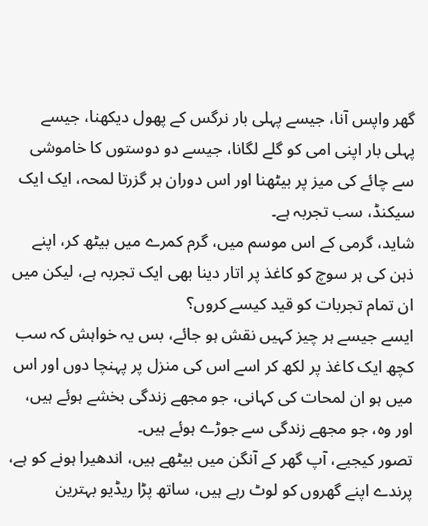گھر واپس آنا، جیسے پہلی بار نرگس کے پھول دیکھنا، جیسے پہلی بار اپنی امی کو گلے لگانا، جیسے دو دوستوں کا خاموشی سے چائے کی میز پر بیٹھنا اور اس دوران ہر گزرتا لمحہ، ایک ایک سیکنڈ، سب تجربہ ہے۔
شاید، گرمی کے اس موسم میں، گرم کمرے میں بیٹھ کر، اپنے ذہن کی ہر سوچ کو کاغذ پر اتار دینا بھی ایک تجربہ ہے، لیکن میں ان تمام تجربات کو قید کیسے کروں؟
ایسے جیسے ہر چیز کہیں نقش ہو جائے، بس یہ خواہش کہ سب کچھ ایک کاغذ پر لکھ کر اسے اس کی منزل پر پہنچا دوں اور اس میں ہو ان لمحات کی کہانی، جو مجھے زندگی بخشے ہوئے ہیں، اور وہ، جو مجھے زندگی سے جوڑے ہوئے ہیں۔
تصور کیجیے، آپ گھر کے آنگن میں بیٹھے ہیں، اندھیرا ہونے کو ہے، پرندے اپنے گھروں کو لوٹ رہے ہیں، ساتھ پڑا ریڈیو بہترین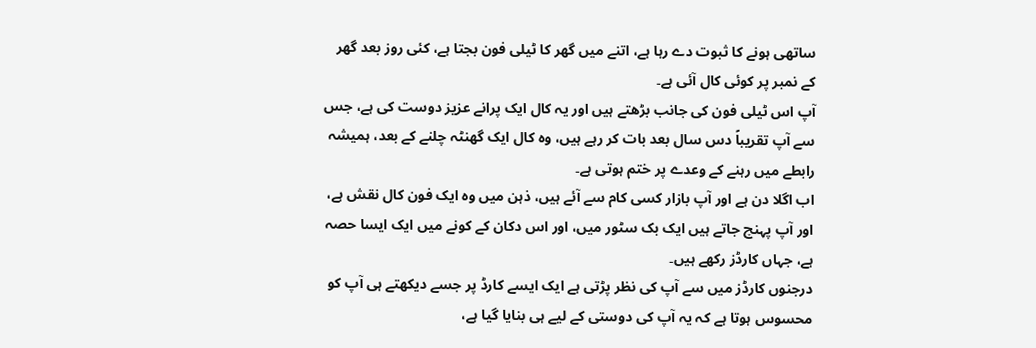ساتھی ہونے کا ثبوت دے رہا ہے، اتنے میں گھر کا ٹیلی فون بجتا ہے، کئی روز بعد گھر کے نمبر پر کوئی کال آئی ہے۔
آپ اس ٹیلی فون کی جانب بڑھتے ہیں اور یہ کال ایک پرانے عزیز دوست کی ہے، جس سے آپ تقریباً دس سال بعد بات کر رہے ہیں، وہ کال ایک گھنٹہ چلنے کے بعد، ہمیشہ رابطے میں رہنے کے وعدے پر ختم ہوتی ہے۔
اب اگلا دن ہے اور آپ بازار کسی کام سے آئے ہیں، ذہن میں وہ ایک فون کال نقش ہے، اور آپ پہنچ جاتے ہیں ایک بک سٹور میں، اور اس دکان کے کونے میں ایک ایسا حصہ ہے، جہاں کارڈز رکھے ہیں۔
درجنوں کارڈز میں سے آپ کی نظر پڑتی ہے ایک ایسے کارڈ پر جسے دیکھتے ہی آپ کو محسوس ہوتا ہے کہ یہ آپ کی دوستی کے لیے ہی بنایا گیا ہے،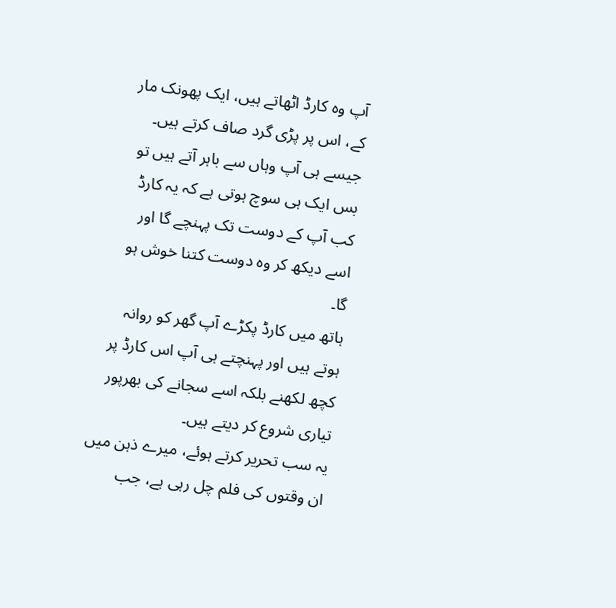آپ وہ کارڈ اٹھاتے ہیں، ایک پھونک مار کے، اس پر پڑی گرد صاف کرتے ہیں۔
جیسے ہی آپ وہاں سے باہر آتے ہیں تو بس ایک ہی سوچ ہوتی ہے کہ یہ کارڈ کب آپ کے دوست تک پہنچے گا اور اسے دیکھ کر وہ دوست کتنا خوش ہو گا۔
ہاتھ میں کارڈ پکڑے آپ گھر کو روانہ ہوتے ہیں اور پہنچتے ہی آپ اس کارڈ پر کچھ لکھنے بلکہ اسے سجانے کی بھرپور تیاری شروع کر دیتے ہیں۔
یہ سب تحریر کرتے ہوئے، میرے ذہن میں ان وقتوں کی فلم چل رہی ہے، جب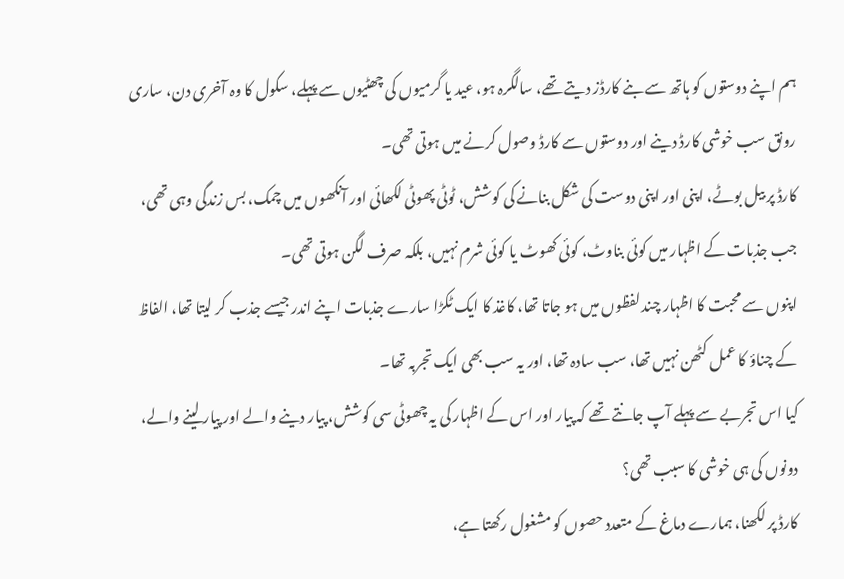ہم اپنے دوستوں کو ہاتھ سے بنے کارڈز دیتے تھے، سالگرہ ہو، عید یا گرمیوں کی چھٹیوں سے پہلے، سکول کا وہ آخری دن، ساری رونق سب خوشی کارڈ دینے اور دوستوں سے کارڈ وصول کرنے میں ہوتی تھی۔
کارڈ پر بیل بوٹے، اپنی اور اپنی دوست کی شکل بنانے کی کوشش، ٹوٹی پھوٹی لکھائی اور آنکھوں میں چمک، بس زندگی وہی تھی، جب جذبات کے اظہار میں کوئی بناوٹ، کوئی کھوٹ یا کوئی شرم نہیں، بلکہ صرف لگن ہوتی تھی۔
اپنوں سے محبت کا اظہار چند لفظوں میں ہو جاتا تھا، کاغذ کا ایک ٹکڑا سارے جذبات اپنے اندر جیسے جذب کر لیتا تھا، الفاظ کے چناؤ کا عمل کٹھن نہیں تھا، سب سادہ تھا، اور یہ سب بھی ایک تجربہ تھا۔
کیا اس تجربے سے پہلے آپ جانتے تھے کہ پیار اور اس کے اظہار کی یہ چھوٹی سی کوشش، پیار دینے والے اور پیار لینے والے، دونوں کی ہی خوشی کا سبب تھی؟
کارڈ پر لکھنا، ہمارے دماغ کے متعدد حصوں کو مشغول رکھتا ہے،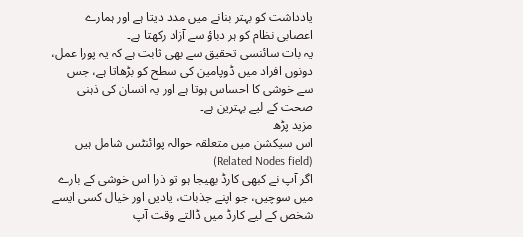یادداشت کو بہتر بنانے میں مدد دیتا ہے اور ہمارے اعصابی نظام کو ہر دباؤ سے آزاد رکھتا ہے۔
یہ بات سائنسی تحقیق سے بھی ثابت ہے کہ یہ پورا عمل، دونوں افراد میں ڈوپامین کی سطح کو بڑھاتا ہے، جس سے خوشی کا احساس ہوتا ہے اور یہ انسان کی ذہنی صحت کے لیے بہترین ہے۔
مزید پڑھ
اس سیکشن میں متعلقہ حوالہ پوائنٹس شامل ہیں (Related Nodes field)
اگر آپ نے کبھی کارڈ بھیجا ہو تو ذرا اس خوشی کے بارے میں سوچیں، جو اپنے جذبات، یادیں اور خیال کسی ایسے شخص کے لیے کارڈ میں ڈالتے وقت آپ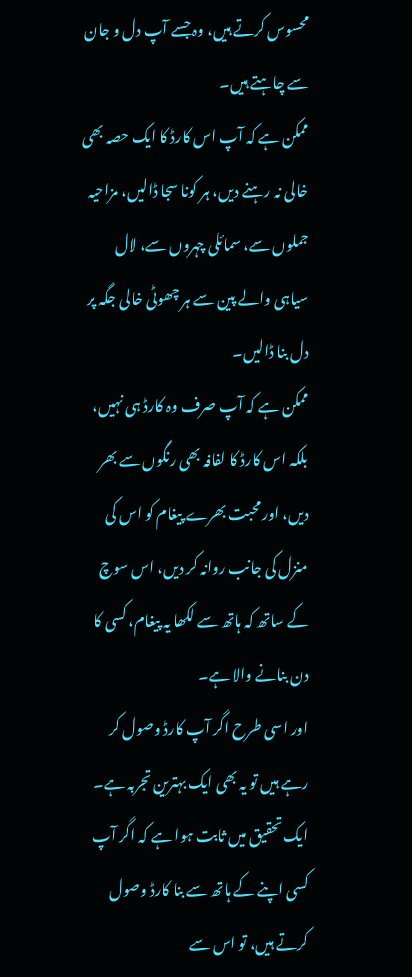محسوس کرتے ہیں، وہ جسے آپ دل و جان سے چاہتے ہیں۔
ممکن ہے کہ آپ اس کارڈ کا ایک حصہ بھی خالی نہ رہنے دیں، ہر کونا سجا ڈالیں، مزاحیہ جملوں سے، سمائلی چہروں سے، لال سیاہی والے پین سے ہر چھوٹی خالی جگہ پر دل بنا ڈالیں۔
ممکن ہے کہ آپ صرف وہ کارڈ ہی نہیں، بلکہ اس کارڈ کا لفافہ بھی رنگوں سے بھر دیں، اور محبت بھرے پیغام کو اس کی منزل کی جانب روانہ کر دیں، اس سوچ کے ساتھ کہ ہاتھ سے لکھا یہ پیغام، کسی کا دن بنانے والا ہے۔
اور اسی طرح اگر آپ کارڈ وصول کر رہے ہیں تو یہ بھی ایک بہترین تجربہ ہے۔ ایک تحقیق میں ثابت ہوا ہے کہ اگر آپ کسی اپنے کے ہاتھ سے بنا کارڈ وصول کرتے ہیں، تو اس سے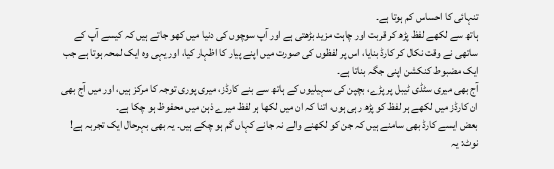تنہائی کا احساس کم ہوتا ہے۔
ہاتھ سے لکھے لفظ پڑھ کر قربت اور چاہت مزید بڑھتی ہے اور آپ سوچوں کی دنیا میں کھو جاتے ہیں کہ کیسے آپ کے ساتھی نے وقت نکال کر کارڈ بنایا، اس پر لفظوں کی صورت میں اپنے پیار کا اظہار کیا، اور یہی وہ ایک لمحہ ہوتا ہے جب ایک مضبوط کنکشن اپنی جگہ بناتا ہے۔
آج بھی میری سٹڈی ٹیبل پر پڑے، بچپن کی سہیلیوں کے ہاتھ سے بنے کارڈز، میری پوری توجہ کا مرکز ہیں، اور میں آج بھی ان کارڈز میں لکھے ہر لفظ کو پڑھ رہی ہوں، اتنا کہ ان میں لکھا ہر لفظ میرے ذہن میں محفوظ ہو چکا ہے۔
بعض ایسے کارڈ بھی سامنے ہیں کہ جن کو لکھنے والے نہ جانے کہاں گم ہو چکے ہیں۔ یہ بھی بہرحال ایک تجربہ ہے!
نوٹ: یہ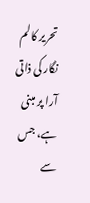تحریر کالم نگار کی ذاتی آرا پر مبنی ہے، جس سے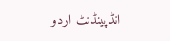انڈپینڈنٹ اردو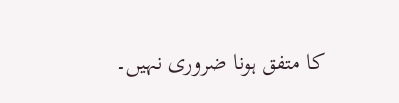کا متفق ہونا ضروری نہیں۔